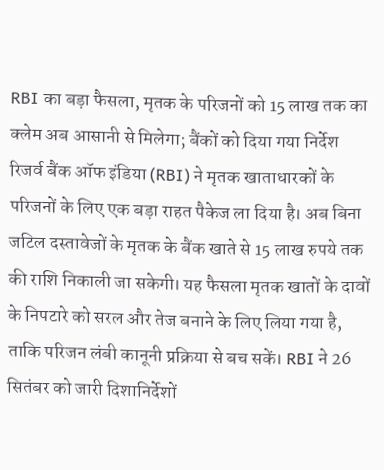RBI का बड़ा फैसला, मृतक के परिजनों को 15 लाख तक का क्लेम अब आसानी से मिलेगा; बैंकों को दिया गया निर्देश
रिजर्व बैंक ऑफ इंडिया (RBI) ने मृतक खाताधारकों के परिजनों के लिए एक बड़ा राहत पैकेज ला दिया है। अब बिना जटिल दस्तावेजों के मृतक के बैंक खाते से 15 लाख रुपये तक की राशि निकाली जा सकेगी। यह फैसला मृतक खातों के दावों के निपटारे को सरल और तेज बनाने के लिए लिया गया है, ताकि परिजन लंबी कानूनी प्रक्रिया से बच सकें। RBI ने 26 सितंबर को जारी दिशानिर्देशों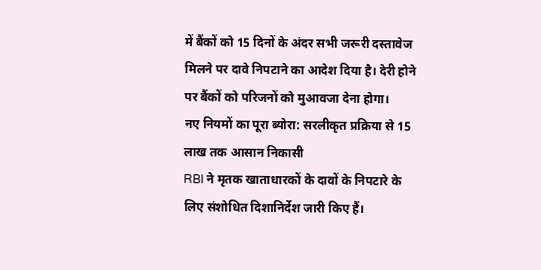में बैंकों को 15 दिनों के अंदर सभी जरूरी दस्तावेज मिलने पर दावे निपटाने का आदेश दिया है। देरी होने पर बैंकों को परिजनों को मुआवजा देना होगा।
नए नियमों का पूरा ब्योरा: सरलीकृत प्रक्रिया से 15 लाख तक आसान निकासी
RBI ने मृतक खाताधारकों के दावों के निपटारे के लिए संशोधित दिशानिर्देश जारी किए हैं।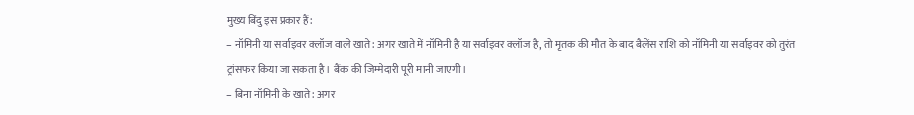मुख्य बिंदु इस प्रकार हैं:
– नॉमिनी या सर्वाइवर क्लॉज वाले खाते: अगर खाते में नॉमिनी है या सर्वाइवर क्लॉज है, तो मृतक की मौत के बाद बैलेंस राशि को नॉमिनी या सर्वाइवर को तुरंत ट्रांसफर किया जा सकता है। बैंक की जिम्मेदारी पूरी मानी जाएगी।
– बिना नॉमिनी के खाते: अगर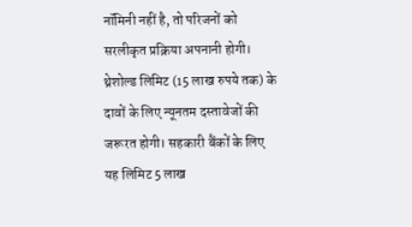नॉमिनी नहीं है, तो परिजनों को सरलीकृत प्रक्रिया अपनानी होगी। थ्रेशोल्ड लिमिट (15 लाख रुपये तक) के दावों के लिए न्यूनतम दस्तावेजों की जरूरत होगी। सहकारी बैंकों के लिए यह लिमिट 5 लाख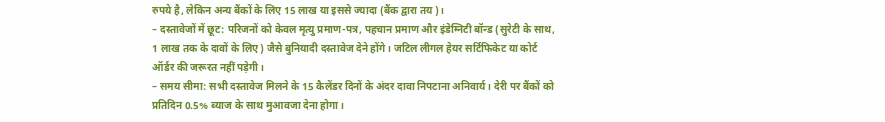रुपये है, लेकिन अन्य बैंकों के लिए 15 लाख या इससे ज्यादा (बैंक द्वारा तय)।
– दस्तावेजों में छूट: परिजनों को केवल मृत्यु प्रमाण-पत्र, पहचान प्रमाण और इंडेम्निटी बॉन्ड (सुरेटी के साथ, 1 लाख तक के दावों के लिए) जैसे बुनियादी दस्तावेज देने होंगे। जटिल लीगल हेयर सर्टिफिकेट या कोर्ट ऑर्डर की जरूरत नहीं पड़ेगी।
– समय सीमा: सभी दस्तावेज मिलने के 15 कैलेंडर दिनों के अंदर दावा निपटाना अनिवार्य। देरी पर बैंकों को प्रतिदिन 0.5% ब्याज के साथ मुआवजा देना होगा।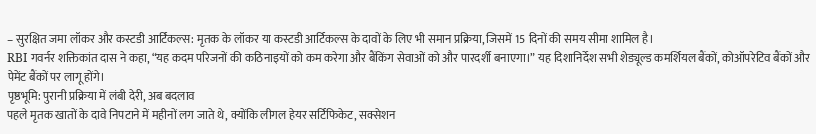– सुरक्षित जमा लॉकर और कस्टडी आर्टिकल्स: मृतक के लॉकर या कस्टडी आर्टिकल्स के दावों के लिए भी समान प्रक्रिया, जिसमें 15 दिनों की समय सीमा शामिल है।
RBI गवर्नर शक्तिकांत दास ने कहा, “यह कदम परिजनों की कठिनाइयों को कम करेगा और बैंकिंग सेवाओं को और पारदर्शी बनाएगा।” यह दिशानिर्देश सभी शेड्यूल्ड कमर्शियल बैंकों, कोऑपरेटिव बैंकों और पेमेंट बैंकों पर लागू होंगे।
पृष्ठभूमि: पुरानी प्रक्रिया में लंबी देरी, अब बदलाव
पहले मृतक खातों के दावे निपटाने में महीनों लग जाते थे, क्योंकि लीगल हेयर सर्टिफिकेट, सक्सेशन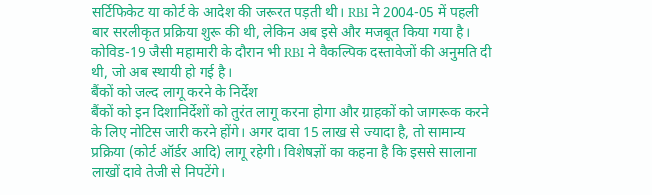सर्टिफिकेट या कोर्ट के आदेश की जरूरत पड़ती थी। RBI ने 2004-05 में पहली बार सरलीकृत प्रक्रिया शुरू की थी, लेकिन अब इसे और मजबूत किया गया है। कोविड-19 जैसी महामारी के दौरान भी RBI ने वैकल्पिक दस्तावेजों की अनुमति दी थी, जो अब स्थायी हो गई है।
बैंकों को जल्द लागू करने के निर्देश
बैंकों को इन दिशानिर्देशों को तुरंत लागू करना होगा और ग्राहकों को जागरूक करने के लिए नोटिस जारी करने होंगे। अगर दावा 15 लाख से ज्यादा है, तो सामान्य प्रक्रिया (कोर्ट ऑर्डर आदि) लागू रहेगी। विशेषज्ञों का कहना है कि इससे सालाना लाखों दावे तेजी से निपटेंगे।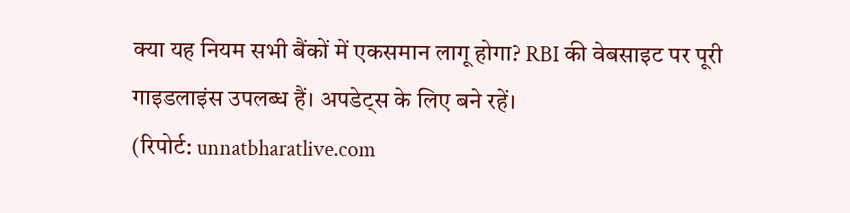क्या यह नियम सभी बैंकों में एकसमान लागू होगा? RBI की वेबसाइट पर पूरी गाइडलाइंस उपलब्ध हैं। अपडेट्स के लिए बने रहें।
(रिपोर्ट: unnatbharatlive.com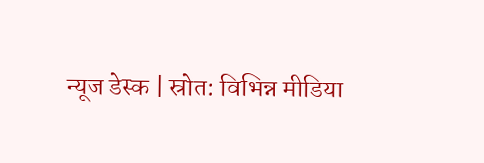न्यूज डेस्क | स्रोत: विभिन्न मीडिया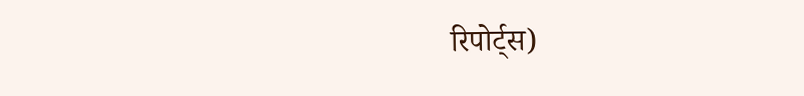रिपोर्ट्स)